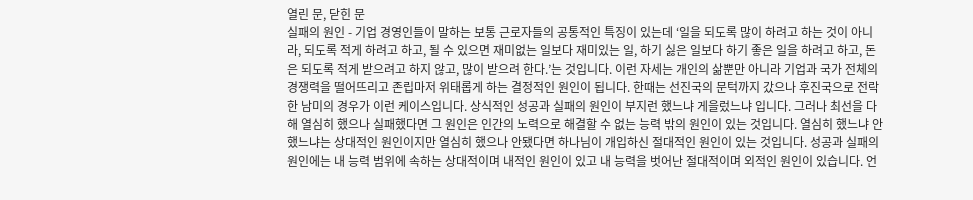열린 문, 닫힌 문
실패의 원인 - 기업 경영인들이 말하는 보통 근로자들의 공통적인 특징이 있는데 ‘일을 되도록 많이 하려고 하는 것이 아니라, 되도록 적게 하려고 하고, 될 수 있으면 재미없는 일보다 재미있는 일, 하기 싫은 일보다 하기 좋은 일을 하려고 하고, 돈은 되도록 적게 받으려고 하지 않고, 많이 받으려 한다.’는 것입니다. 이런 자세는 개인의 삶뿐만 아니라 기업과 국가 전체의 경쟁력을 떨어뜨리고 존립마저 위태롭게 하는 결정적인 원인이 됩니다. 한때는 선진국의 문턱까지 갔으나 후진국으로 전락한 남미의 경우가 이런 케이스입니다. 상식적인 성공과 실패의 원인이 부지런 했느냐 게을렀느냐 입니다. 그러나 최선을 다해 열심히 했으나 실패했다면 그 원인은 인간의 노력으로 해결할 수 없는 능력 밖의 원인이 있는 것입니다. 열심히 했느냐 안했느냐는 상대적인 원인이지만 열심히 했으나 안됐다면 하나님이 개입하신 절대적인 원인이 있는 것입니다. 성공과 실패의 원인에는 내 능력 범위에 속하는 상대적이며 내적인 원인이 있고 내 능력을 벗어난 절대적이며 외적인 원인이 있습니다. 언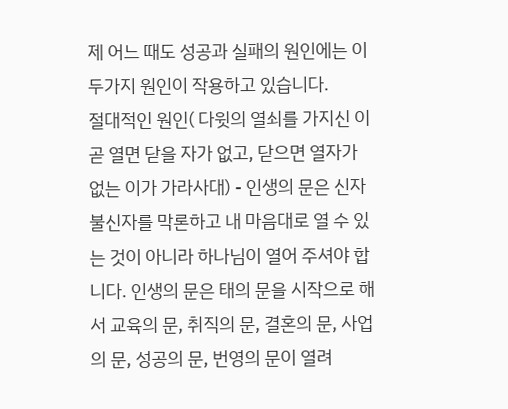제 어느 때도 성공과 실패의 원인에는 이 두가지 원인이 작용하고 있습니다.
절대적인 원인( 다윗의 열쇠를 가지신 이 곧 열면 닫을 자가 없고, 닫으면 열자가 없는 이가 가라사대) - 인생의 문은 신자 불신자를 막론하고 내 마음대로 열 수 있는 것이 아니라 하나님이 열어 주셔야 합니다. 인생의 문은 태의 문을 시작으로 해서 교육의 문, 취직의 문, 결혼의 문, 사업의 문, 성공의 문, 번영의 문이 열려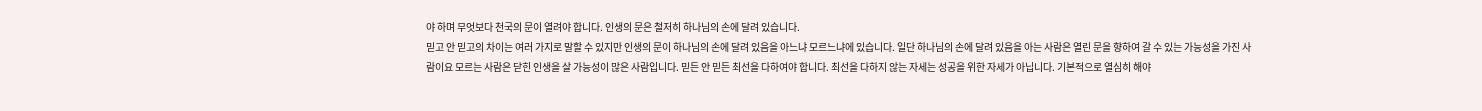야 하며 무엇보다 천국의 문이 열려야 합니다. 인생의 문은 철저히 하나님의 손에 달려 있습니다.
믿고 안 믿고의 차이는 여러 가지로 말할 수 있지만 인생의 문이 하나님의 손에 달려 있음을 아느냐 모르느냐에 있습니다. 일단 하나님의 손에 달려 있음을 아는 사람은 열린 문을 향하여 갈 수 있는 가능성을 가진 사람이요 모르는 사람은 닫힌 인생을 살 가능성이 많은 사람입니다. 믿든 안 믿든 최선을 다하여야 합니다. 최선을 다하지 않는 자세는 성공을 위한 자세가 아닙니다. 기본적으로 열심히 해야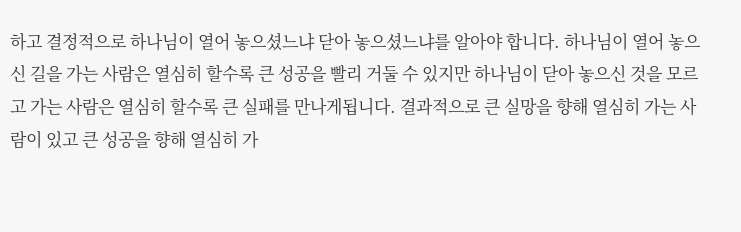하고 결정적으로 하나님이 열어 놓으셨느냐 닫아 놓으셨느냐를 알아야 합니다. 하나님이 열어 놓으신 길을 가는 사람은 열심히 할수록 큰 성공을 빨리 거둘 수 있지만 하나님이 닫아 놓으신 것을 모르고 가는 사람은 열심히 할수록 큰 실패를 만나게됩니다. 결과적으로 큰 실망을 향해 열심히 가는 사람이 있고 큰 성공을 향해 열심히 가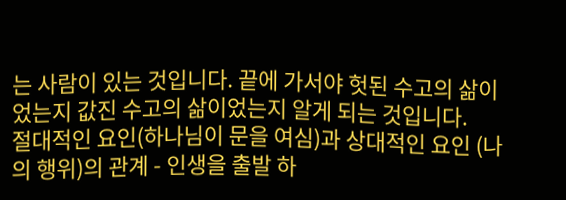는 사람이 있는 것입니다. 끝에 가서야 헛된 수고의 삶이었는지 값진 수고의 삶이었는지 알게 되는 것입니다.
절대적인 요인(하나님이 문을 여심)과 상대적인 요인 (나의 행위)의 관계 - 인생을 출발 하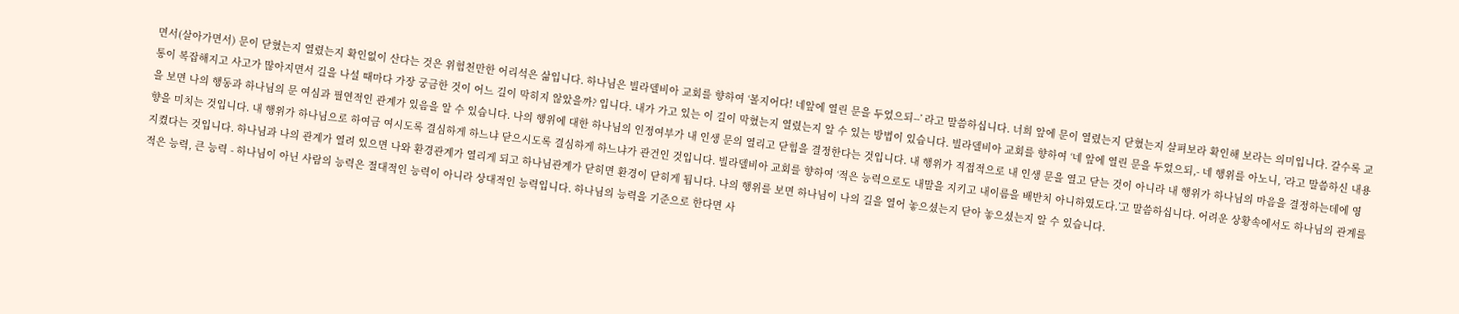면서(살아가면서) 문이 닫혔는지 열렸는지 확인없이 산다는 것은 위험천만한 어리석은 삶입니다. 하나님은 빌라델비아 교회를 향하여 ‘볼지어다! 네앞에 열린 문을 두었으되--’ 라고 말씀하십니다. 너희 앞에 문이 열렸는지 닫혔는지 살펴보라 확인해 보라는 의미입니다. 갈수록 교통이 복잡해지고 사고가 많아지면서 길을 나설 때마다 가장 궁금한 것이 어느 길이 막히지 않았을까? 입니다. 내가 가고 있는 이 길이 막혔는지 열렸는지 알 수 있는 방법이 있습니다. 빌라델비아 교회를 향하여 ‘네 앞에 열린 문을 두었으되,- 네 행위를 아노니, ’라고 말씀하신 내용을 보면 나의 행동과 하나님의 문 여심과 필연적인 관계가 있음을 알 수 있습니다. 나의 행위에 대한 하나님의 인정여부가 내 인생 문의 열리고 닫힘을 결정한다는 것입니다. 내 행위가 직접적으로 내 인생 문을 열고 닫는 것이 아니라 내 행위가 하나님의 마음을 결정하는데에 영향을 미치는 것입니다. 내 행위가 하나님으로 하여금 여시도록 결심하게 하느냐 닫으시도록 결심하게 하느냐가 관건인 것입니다. 빌라델비아 교회를 향하여 ‘적은 능력으로도 내말을 지키고 내이름을 배반치 아니하였도다.’고 말씀하십니다. 어려운 상황속에서도 하나님의 관계를 지켰다는 것입니다. 하나님과 나의 관계가 열려 있으면 나와 환경관계가 열리게 되고 하나님관계가 닫히면 환경이 닫히게 됩니다. 나의 행위를 보면 하나님이 나의 길을 열어 놓으셨는지 닫아 놓으셨는지 알 수 있습니다.
적은 능력, 큰 능력 - 하나님이 아닌 사람의 능력은 절대적인 능력이 아니라 상대적인 능력입니다. 하나님의 능력을 기준으로 한다면 사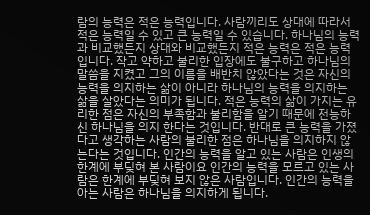람의 능력은 적은 능력입니다. 사람끼리도 상대에 따라서 적은 능력일 수 있고 큰 능력일 수 있습니다. 하나님의 능력과 비교했든지 상대와 비교했든지 적은 능력은 적은 능력입니다. 작고 약하고 불리한 입장에도 불구하고 하나님의 말씀을 지켰고 그의 이름을 배반치 않았다는 것은 자신의 능력을 의지하는 삶이 아니라 하나님의 능력을 의지하는 삶을 살았다는 의미가 됩니다. 적은 능력의 삶이 가지는 유리한 점은 자신의 부족함과 불리함을 알기 때문에 전능하신 하나님을 의지 한다는 것입니다. 반대로 큰 능력을 가졌다고 생각하는 사람의 불리한 점은 하나님을 의지하지 않는다는 것입니다. 인간의 능력을 알고 있는 사람은 인생의 한계에 부딪혀 본 사람이요 인간의 능력을 모르고 있는 사람은 한계에 부딪혀 보지 않은 사람입니다. 인간의 능력을 아는 사람은 하나님을 의지하게 됩니다.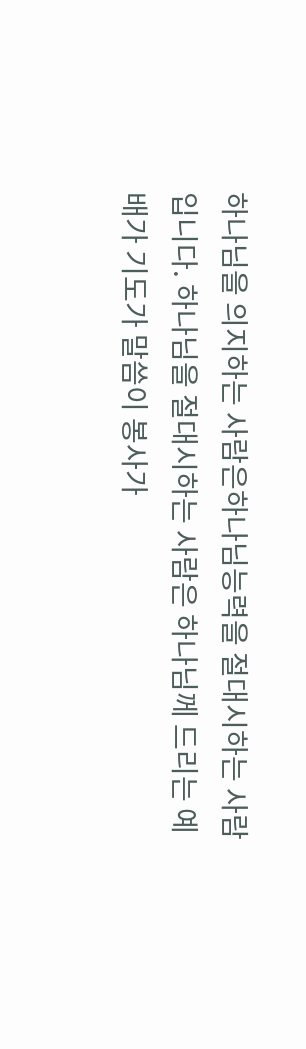하나님을 의지하는 사람은하나님능력을 절대시하는 사람입니다. 하나님을 절대시하는 사람은 하나님께 드리는 예배가 기도가 말씀이 봉사가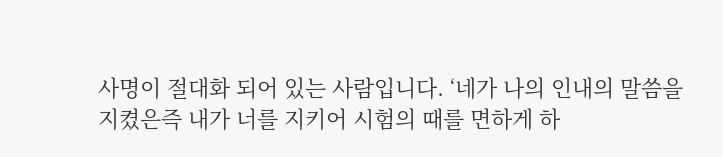사명이 절대화 되어 있는 사람입니다. ‘네가 나의 인내의 말씀을 지켰은즉 내가 너를 지키어 시험의 때를 면하게 하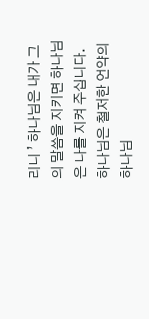리니 ’ 하나님은 내가 그의 말씀을 지키면 하나님은 나를 지켜 주십니다. 하나님은 철저한 언약의 하나님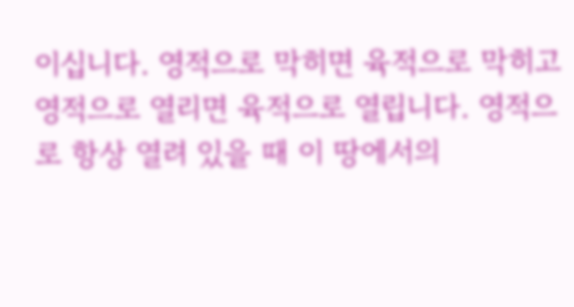이십니다. 영적으로 막히면 육적으로 막히고 영적으로 열리면 육적으로 열립니다. 영적으로 항상 열려 있을 때 이 땅에서의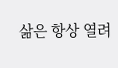삶은 항상 열려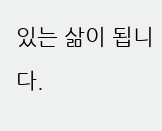있는 삶이 됩니다.